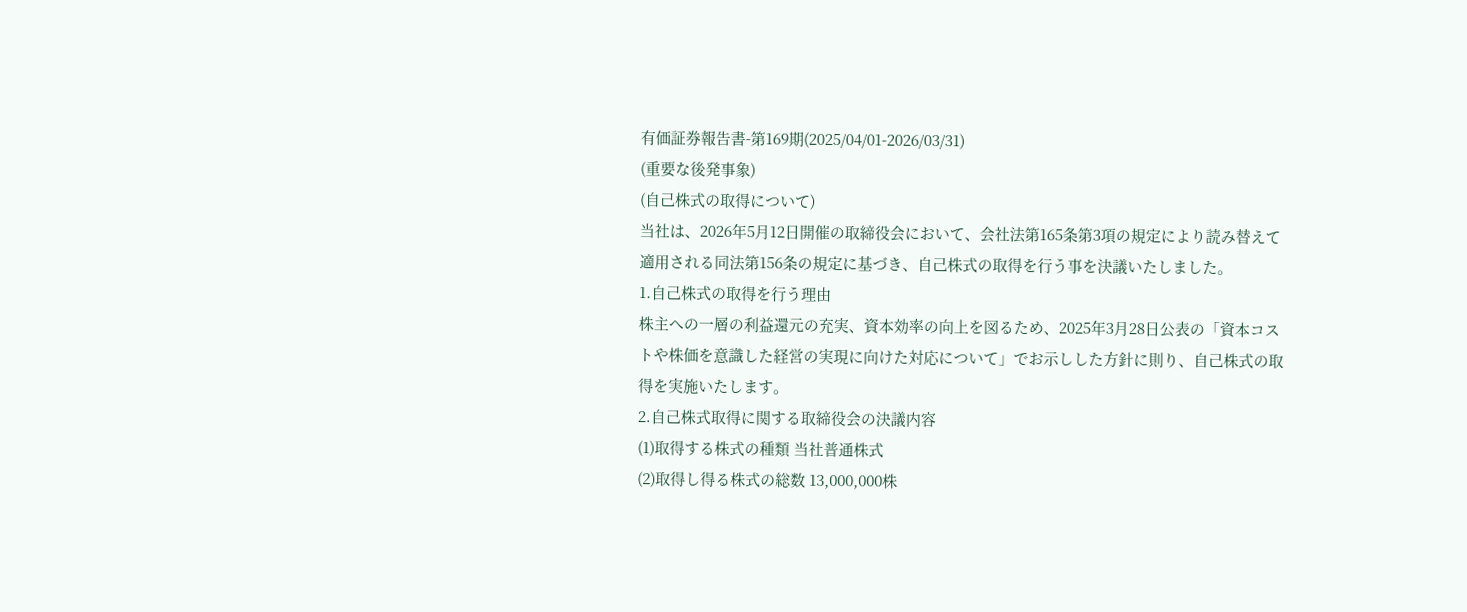有価証券報告書-第169期(2025/04/01-2026/03/31)
(重要な後発事象)
(自己株式の取得について)
当社は、2026年5月12日開催の取締役会において、会社法第165条第3項の規定により読み替えて適用される同法第156条の規定に基づき、自己株式の取得を行う事を決議いたしました。
1.自己株式の取得を行う理由
株主への一層の利益還元の充実、資本効率の向上を図るため、2025年3月28日公表の「資本コストや株価を意識した経営の実現に向けた対応について」でお示しした方針に則り、自己株式の取得を実施いたします。
2.自己株式取得に関する取締役会の決議内容
(1)取得する株式の種類 当社普通株式
(2)取得し得る株式の総数 13,000,000株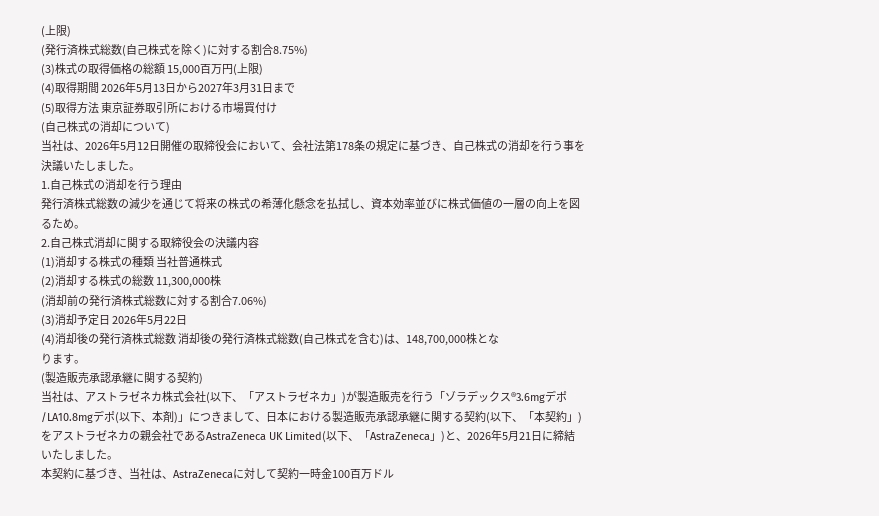(上限)
(発行済株式総数(自己株式を除く)に対する割合8.75%)
(3)株式の取得価格の総額 15,000百万円(上限)
(4)取得期間 2026年5月13日から2027年3月31日まで
(5)取得方法 東京証券取引所における市場買付け
(自己株式の消却について)
当社は、2026年5月12日開催の取締役会において、会社法第178条の規定に基づき、自己株式の消却を行う事を決議いたしました。
1.自己株式の消却を行う理由
発行済株式総数の減少を通じて将来の株式の希薄化懸念を払拭し、資本効率並びに株式価値の一層の向上を図るため。
2.自己株式消却に関する取締役会の決議内容
(1)消却する株式の種類 当社普通株式
(2)消却する株式の総数 11,300,000株
(消却前の発行済株式総数に対する割合7.06%)
(3)消却予定日 2026年5月22日
(4)消却後の発行済株式総数 消却後の発行済株式総数(自己株式を含む)は、148,700,000株とな
ります。
(製造販売承認承継に関する契約)
当社は、アストラゼネカ株式会社(以下、「アストラゼネカ」)が製造販売を行う「ゾラデックス®3.6mgデポ /LA10.8mgデポ(以下、本剤)」につきまして、日本における製造販売承認承継に関する契約(以下、「本契約」)をアストラゼネカの親会社であるAstraZeneca UK Limited(以下、「AstraZeneca」)と、2026年5月21日に締結いたしました。
本契約に基づき、当社は、AstraZenecaに対して契約一時金100百万ドル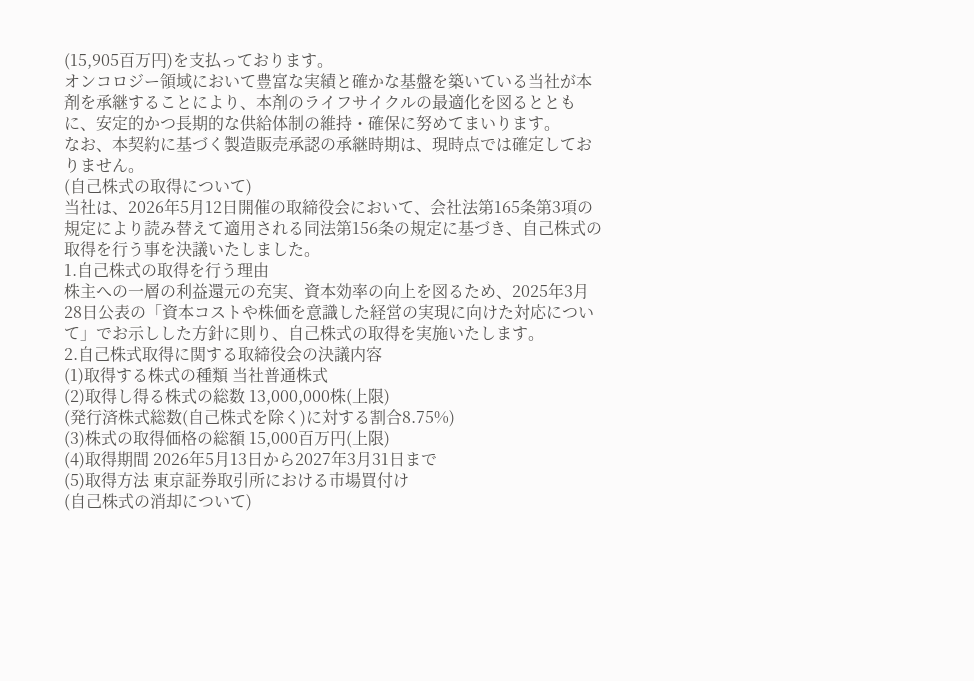(15,905百万円)を支払っております。
オンコロジー領域において豊富な実績と確かな基盤を築いている当社が本剤を承継することにより、本剤のライフサイクルの最適化を図るとともに、安定的かつ長期的な供給体制の維持・確保に努めてまいります。
なお、本契約に基づく製造販売承認の承継時期は、現時点では確定しておりません。
(自己株式の取得について)
当社は、2026年5月12日開催の取締役会において、会社法第165条第3項の規定により読み替えて適用される同法第156条の規定に基づき、自己株式の取得を行う事を決議いたしました。
1.自己株式の取得を行う理由
株主への一層の利益還元の充実、資本効率の向上を図るため、2025年3月28日公表の「資本コストや株価を意識した経営の実現に向けた対応について」でお示しした方針に則り、自己株式の取得を実施いたします。
2.自己株式取得に関する取締役会の決議内容
(1)取得する株式の種類 当社普通株式
(2)取得し得る株式の総数 13,000,000株(上限)
(発行済株式総数(自己株式を除く)に対する割合8.75%)
(3)株式の取得価格の総額 15,000百万円(上限)
(4)取得期間 2026年5月13日から2027年3月31日まで
(5)取得方法 東京証券取引所における市場買付け
(自己株式の消却について)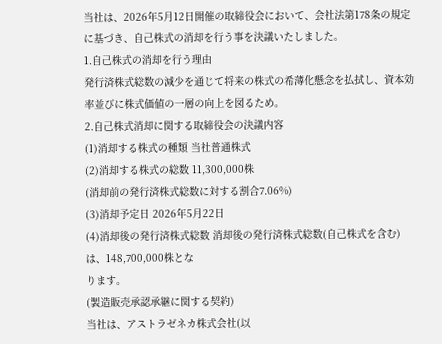当社は、2026年5月12日開催の取締役会において、会社法第178条の規定に基づき、自己株式の消却を行う事を決議いたしました。
1.自己株式の消却を行う理由
発行済株式総数の減少を通じて将来の株式の希薄化懸念を払拭し、資本効率並びに株式価値の一層の向上を図るため。
2.自己株式消却に関する取締役会の決議内容
(1)消却する株式の種類 当社普通株式
(2)消却する株式の総数 11,300,000株
(消却前の発行済株式総数に対する割合7.06%)
(3)消却予定日 2026年5月22日
(4)消却後の発行済株式総数 消却後の発行済株式総数(自己株式を含む)は、148,700,000株とな
ります。
(製造販売承認承継に関する契約)
当社は、アストラゼネカ株式会社(以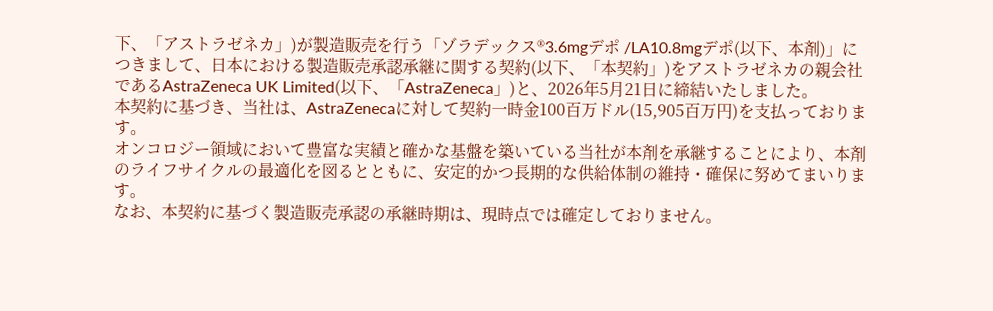下、「アストラゼネカ」)が製造販売を行う「ゾラデックス®3.6mgデポ /LA10.8mgデポ(以下、本剤)」につきまして、日本における製造販売承認承継に関する契約(以下、「本契約」)をアストラゼネカの親会社であるAstraZeneca UK Limited(以下、「AstraZeneca」)と、2026年5月21日に締結いたしました。
本契約に基づき、当社は、AstraZenecaに対して契約一時金100百万ドル(15,905百万円)を支払っております。
オンコロジー領域において豊富な実績と確かな基盤を築いている当社が本剤を承継することにより、本剤のライフサイクルの最適化を図るとともに、安定的かつ長期的な供給体制の維持・確保に努めてまいります。
なお、本契約に基づく製造販売承認の承継時期は、現時点では確定しておりません。